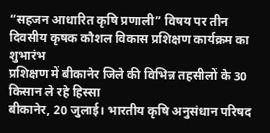“सहजन आधारित कृषि प्रणाली” विषय पर तीन दिवसीय कृषक कौशल विकास प्रशिक्षण कार्यक्रम का शुभारंभ
प्रशिक्षण में बीकानेर जिले की विभिन्न तहसीलों के 30 किसान ले रहे हिस्सा
बीकानेर, 20 जुलाई। भारतीय कृषि अनुसंधान परिषद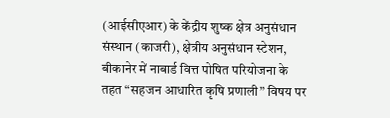(आईसीएआर) के केंद्रीय शुष्क क्षेत्र अनुसंधान संस्थान (काजरी), क्षेत्रीय अनुसंधान स्टेशन, बीकानेर में नाबार्ड वित्त पोषित परियोजना के तहत “सहजन आधारित कृषि प्रणाली” विषय पर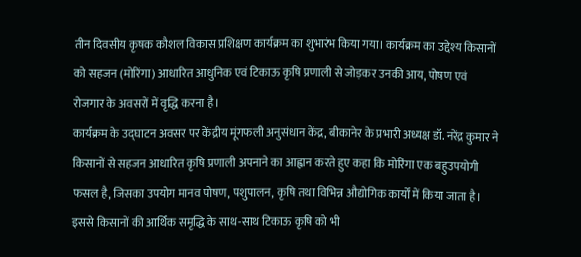तीन दिवसीय कृषक कौशल विकास प्रशिक्षण कार्यक्रम का शुभारंभ किया गया। कार्यक्रम का उद्देश्य किसानों को सहजन (मोरिंगा) आधारित आधुनिक एवं टिकाऊ कृषि प्रणाली से जोड़कर उनकी आय, पोषण एवं रोजगार के अवसरों में वृद्धि करना है।
कार्यक्रम के उद्घाटन अवसर पर केंद्रीय मूंगफली अनुसंधान केंद्र, बीकानेर के प्रभारी अध्यक्ष डॉ. नरेंद्र कुमार ने किसानों से सहजन आधारित कृषि प्रणाली अपनाने का आह्वान करते हुए कहा कि मोरिंगा एक बहुउपयोगी फसल है, जिसका उपयोग मानव पोषण, पशुपालन, कृषि तथा विभिन्न औद्योगिक कार्यों में किया जाता है। इससे किसानों की आर्थिक समृद्धि के साथ-साथ टिकाऊ कृषि को भी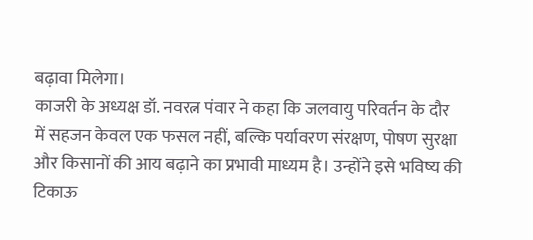बढ़ावा मिलेगा।
काजरी के अध्यक्ष डॉ. नवरत्न पंवार ने कहा कि जलवायु परिवर्तन के दौर में सहजन केवल एक फसल नहीं, बल्कि पर्यावरण संरक्षण, पोषण सुरक्षा और किसानों की आय बढ़ाने का प्रभावी माध्यम है। उन्होंने इसे भविष्य की टिकाऊ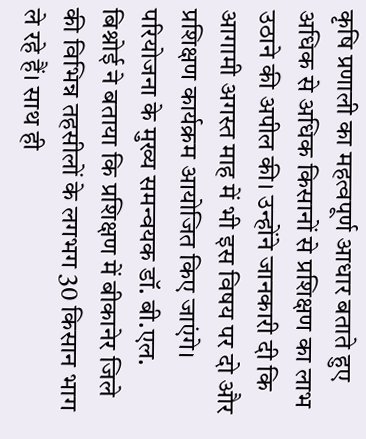कृषि प्रणाली का महत्वपूर्ण आधार बताते हुए अधिक से अधिक किसानों से प्रशिक्षण का लाभ उठाने की अपील की। उन्होंने जानकारी दी कि आगामी अगस्त माह में भी इस विषय पर दो और प्रशिक्षण कार्यक्रम आयोजित किए जाएंगे।
परियोजना के मुख्य समन्वयक डॉ. बी.एल. बिश्नोई ने बताया कि प्रशिक्षण में बीकानेर जिले की विभिन्न तहसीलों के लगभग 30 किसान भाग ले रहे हैं। साथ ही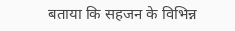बताया कि सहजन के विभिन्न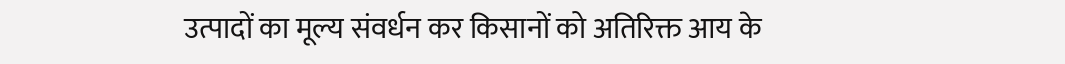उत्पादों का मूल्य संवर्धन कर किसानों को अतिरिक्त आय के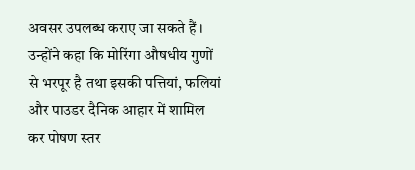अवसर उपलब्ध कराए जा सकते हैं। उन्होंने कहा कि मोरिंगा औषधीय गुणों से भरपूर है तथा इसकी पत्तियां, फलियां और पाउडर दैनिक आहार में शामिल कर पोषण स्तर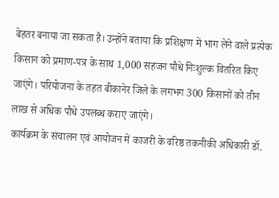बेहतर बनाया जा सकता है। उन्होंने बताया कि प्रशिक्षण में भाग लेने वाले प्रत्येक किसान को प्रमाण-पत्र के साथ 1,000 सहजन पौधे निःशुल्क वितरित किए जाएंगे। परियोजना के तहत बीकानेर जिले के लगभग 300 किसानों को तीन लाख से अधिक पौधे उपलब्ध कराए जाएंगे।
कार्यक्रम के संचालन एवं आयोजन में काजरी के वरिष्ठ तकनीकी अधिकारी डॉ.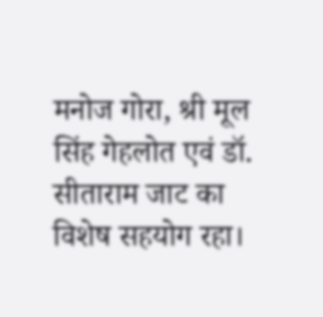मनोज गोरा, श्री मूल सिंह गेहलोत एवं डॉ. सीताराम जाट का विशेष सहयोग रहा।